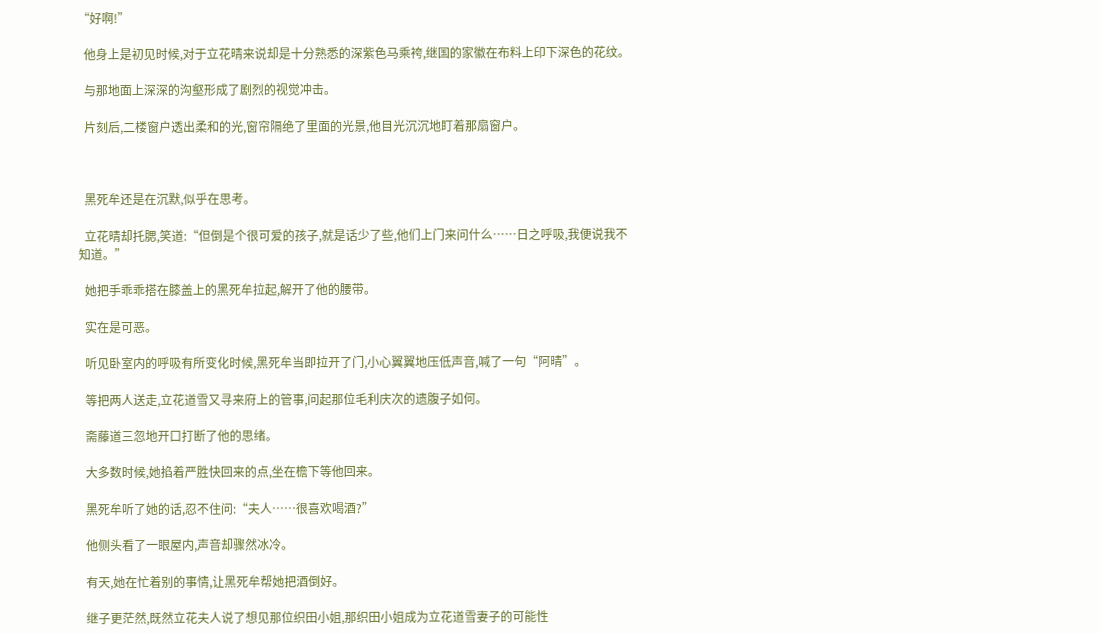“好啊!”

  他身上是初见时候,对于立花晴来说却是十分熟悉的深紫色马乘袴,继国的家徽在布料上印下深色的花纹。

  与那地面上深深的沟壑形成了剧烈的视觉冲击。

  片刻后,二楼窗户透出柔和的光,窗帘隔绝了里面的光景,他目光沉沉地盯着那扇窗户。



  黑死牟还是在沉默,似乎在思考。

  立花晴却托腮,笑道:“但倒是个很可爱的孩子,就是话少了些,他们上门来问什么……日之呼吸,我便说我不知道。”

  她把手乖乖搭在膝盖上的黑死牟拉起,解开了他的腰带。

  实在是可恶。

  听见卧室内的呼吸有所变化时候,黑死牟当即拉开了门,小心翼翼地压低声音,喊了一句“阿晴”。

  等把两人送走,立花道雪又寻来府上的管事,问起那位毛利庆次的遗腹子如何。

  斋藤道三忽地开口打断了他的思绪。

  大多数时候,她掐着严胜快回来的点,坐在檐下等他回来。

  黑死牟听了她的话,忍不住问:“夫人……很喜欢喝酒?”

  他侧头看了一眼屋内,声音却骤然冰冷。

  有天,她在忙着别的事情,让黑死牟帮她把酒倒好。

  继子更茫然,既然立花夫人说了想见那位织田小姐,那织田小姐成为立花道雪妻子的可能性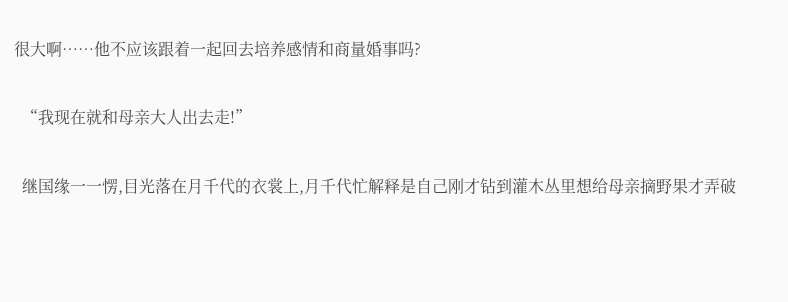很大啊……他不应该跟着一起回去培养感情和商量婚事吗?

  “我现在就和母亲大人出去走!”

  继国缘一一愣,目光落在月千代的衣裳上,月千代忙解释是自己刚才钻到灌木丛里想给母亲摘野果才弄破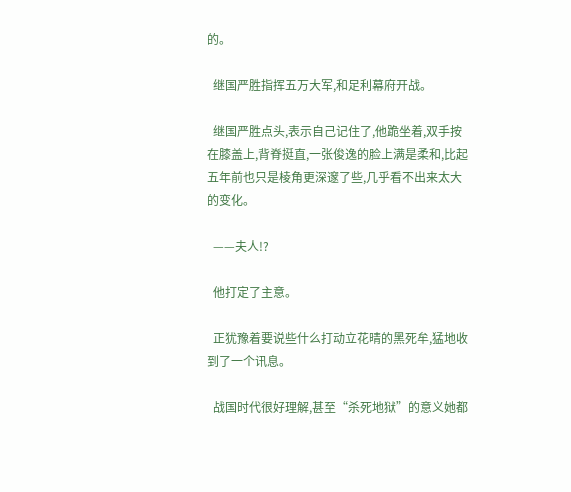的。

  继国严胜指挥五万大军,和足利幕府开战。

  继国严胜点头,表示自己记住了,他跪坐着,双手按在膝盖上,背脊挺直,一张俊逸的脸上满是柔和,比起五年前也只是棱角更深邃了些,几乎看不出来太大的变化。

  ——夫人!?

  他打定了主意。

  正犹豫着要说些什么打动立花晴的黑死牟,猛地收到了一个讯息。

  战国时代很好理解,甚至“杀死地狱”的意义她都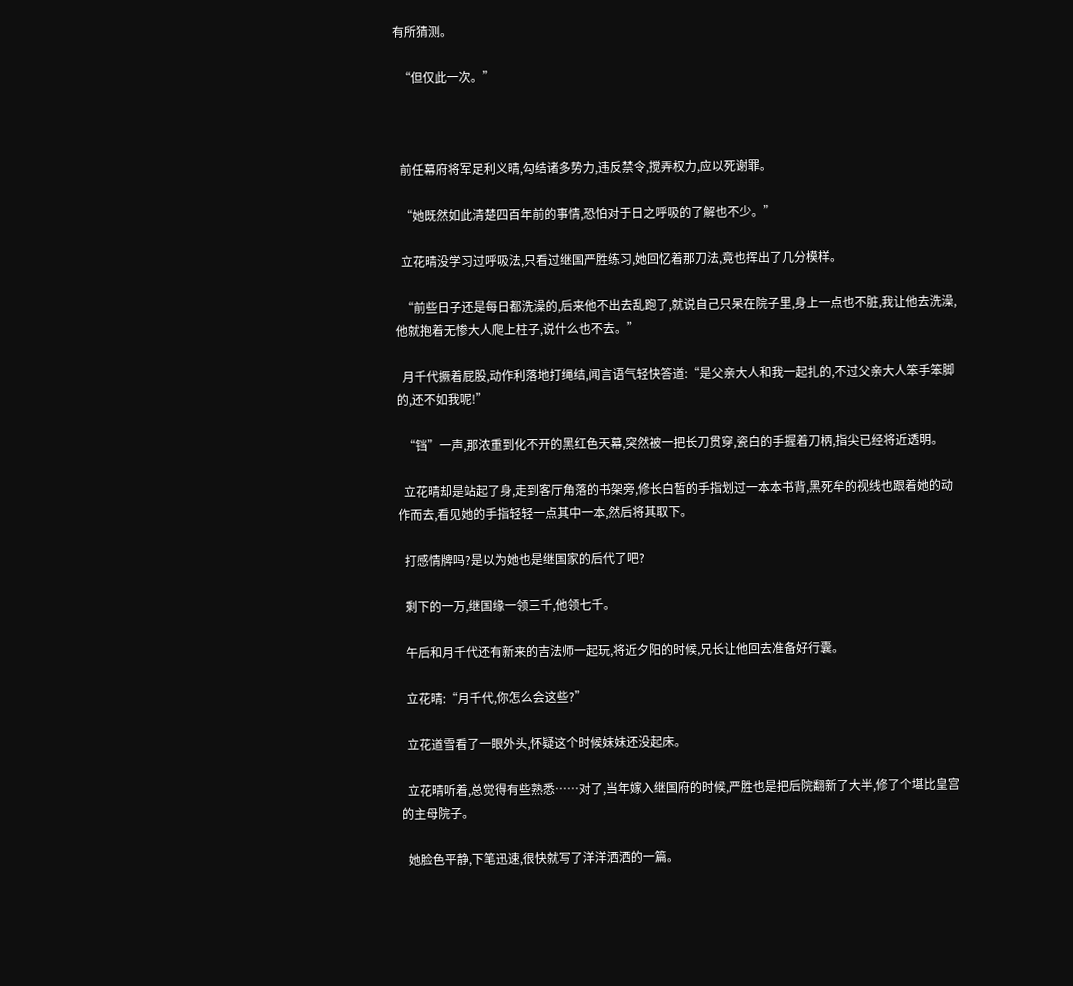有所猜测。

  “但仅此一次。”



  前任幕府将军足利义晴,勾结诸多势力,违反禁令,搅弄权力,应以死谢罪。

  “她既然如此清楚四百年前的事情,恐怕对于日之呼吸的了解也不少。”

  立花晴没学习过呼吸法,只看过继国严胜练习,她回忆着那刀法,竟也挥出了几分模样。

  “前些日子还是每日都洗澡的,后来他不出去乱跑了,就说自己只呆在院子里,身上一点也不脏,我让他去洗澡,他就抱着无惨大人爬上柱子,说什么也不去。”

  月千代撅着屁股,动作利落地打绳结,闻言语气轻快答道:“是父亲大人和我一起扎的,不过父亲大人笨手笨脚的,还不如我呢!”

  “铛”一声,那浓重到化不开的黑红色天幕,突然被一把长刀贯穿,瓷白的手握着刀柄,指尖已经将近透明。

  立花晴却是站起了身,走到客厅角落的书架旁,修长白皙的手指划过一本本书背,黑死牟的视线也跟着她的动作而去,看见她的手指轻轻一点其中一本,然后将其取下。

  打感情牌吗?是以为她也是继国家的后代了吧?

  剩下的一万,继国缘一领三千,他领七千。

  午后和月千代还有新来的吉法师一起玩,将近夕阳的时候,兄长让他回去准备好行囊。

  立花晴:“月千代,你怎么会这些?”

  立花道雪看了一眼外头,怀疑这个时候妹妹还没起床。

  立花晴听着,总觉得有些熟悉……对了,当年嫁入继国府的时候,严胜也是把后院翻新了大半,修了个堪比皇宫的主母院子。

  她脸色平静,下笔迅速,很快就写了洋洋洒洒的一篇。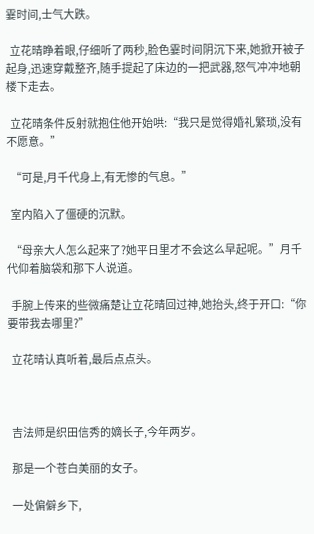霎时间,士气大跌。

  立花晴睁着眼,仔细听了两秒,脸色霎时间阴沉下来,她掀开被子起身,迅速穿戴整齐,随手提起了床边的一把武器,怒气冲冲地朝楼下走去。

  立花晴条件反射就抱住他开始哄:“我只是觉得婚礼繁琐,没有不愿意。”

  “可是,月千代身上,有无惨的气息。”

  室内陷入了僵硬的沉默。

  “母亲大人怎么起来了?她平日里才不会这么早起呢。”月千代仰着脑袋和那下人说道。

  手腕上传来的些微痛楚让立花晴回过神,她抬头,终于开口:“你要带我去哪里?”

  立花晴认真听着,最后点点头。



  吉法师是织田信秀的嫡长子,今年两岁。

  那是一个苍白美丽的女子。

  一处偏僻乡下,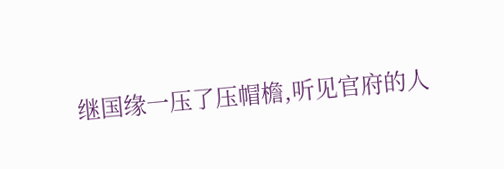继国缘一压了压帽檐,听见官府的人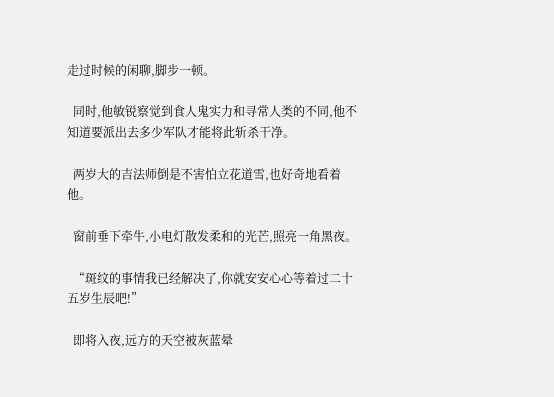走过时候的闲聊,脚步一顿。

  同时,他敏锐察觉到食人鬼实力和寻常人类的不同,他不知道要派出去多少军队才能将此斩杀干净。

  两岁大的吉法师倒是不害怕立花道雪,也好奇地看着他。

  窗前垂下牵牛,小电灯散发柔和的光芒,照亮一角黑夜。

  “斑纹的事情我已经解决了,你就安安心心等着过二十五岁生辰吧!”

  即将入夜,远方的天空被灰蓝晕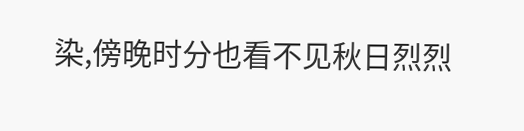染,傍晚时分也看不见秋日烈烈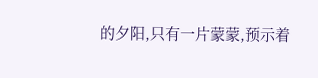的夕阳,只有一片蒙蒙,预示着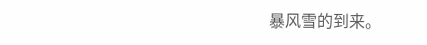暴风雪的到来。